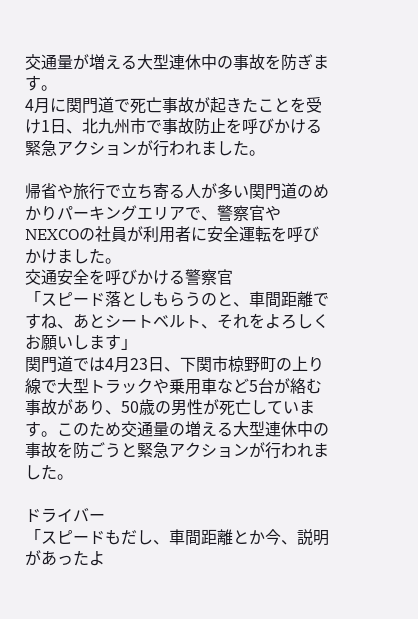交通量が増える大型連休中の事故を防ぎます。
4月に関門道で死亡事故が起きたことを受け1日、北九州市で事故防止を呼びかける緊急アクションが行われました。

帰省や旅行で立ち寄る人が多い関門道のめかりパーキングエリアで、警察官やNEXCOの社員が利用者に安全運転を呼びかけました。
交通安全を呼びかける警察官
「スピード落としもらうのと、車間距離ですね、あとシートベルト、それをよろしくお願いします」
関門道では4月23日、下関市椋野町の上り線で大型トラックや乗用車など5台が絡む事故があり、50歳の男性が死亡しています。このため交通量の増える大型連休中の事故を防ごうと緊急アクションが行われました。

ドライバー
「スピードもだし、車間距離とか今、説明があったよ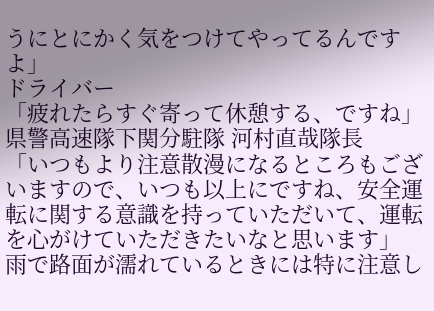うにとにかく気をつけてやってるんですよ」
ドライバー
「疲れたらすぐ寄って休憩する、ですね」
県警高速隊下関分駐隊 河村直哉隊長
「いつもより注意散漫になるところもございますので、いつも以上にですね、安全運転に関する意識を持っていただいて、運転を心がけていただきたいなと思います」
雨で路面が濡れているときには特に注意し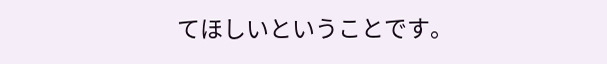てほしいということです。